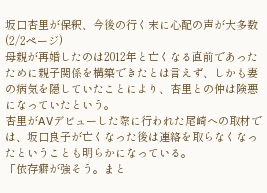坂口杏里が保釈、今後の行く末に心配の声が大多数 (2/2ページ)
母親が再婚したのは2012年と亡くなる直前であったために親子関係を構築できたとは言えず、しかも妻の病気を隠していたことにより、杏里との仲は険悪になっていたという。
杏里がAVデビューした際に行われた尾崎への取材では、坂口良子が亡くなった後は連絡を取らなくなったということも明らかになっている。
「依存癖が強そう。まと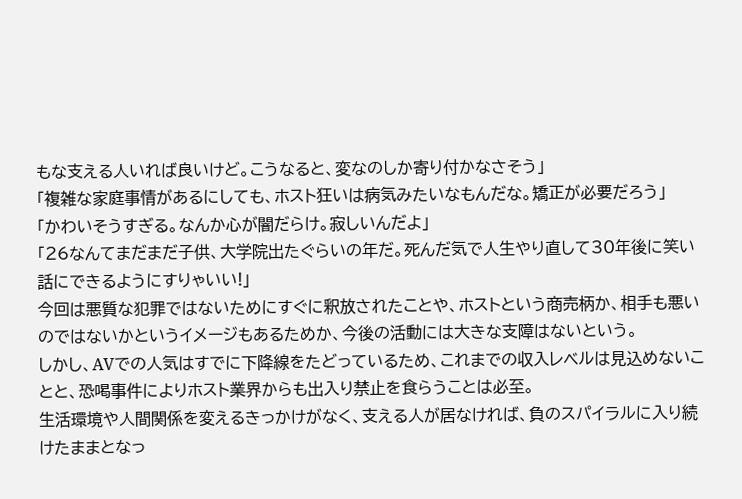もな支える人いれば良いけど。こうなると、変なのしか寄り付かなさそう」
「複雑な家庭事情があるにしても、ホスト狂いは病気みたいなもんだな。矯正が必要だろう」
「かわいそうすぎる。なんか心が闇だらけ。寂しいんだよ」
「26なんてまだまだ子供、大学院出たぐらいの年だ。死んだ気で人生やり直して30年後に笑い話にできるようにすりゃいい!」
今回は悪質な犯罪ではないためにすぐに釈放されたことや、ホストという商売柄か、相手も悪いのではないかというイメージもあるためか、今後の活動には大きな支障はないという。
しかし、AVでの人気はすでに下降線をたどっているため、これまでの収入レベルは見込めないことと、恐喝事件によりホスト業界からも出入り禁止を食らうことは必至。
生活環境や人間関係を変えるきっかけがなく、支える人が居なければ、負のスパイラルに入り続けたままとなっ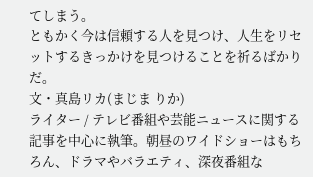てしまう。
ともかく今は信頼する人を見つけ、人生をリセットするきっかけを見つけることを祈るばかりだ。
文・真島リカ(まじま りか)
ライター / テレビ番組や芸能ニュースに関する記事を中心に執筆。朝昼のワイドショーはもちろん、ドラマやバラエティ、深夜番組な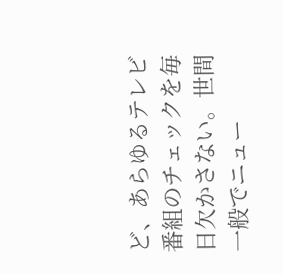ど、あらゆるテレビ番組のチェックを毎日欠かさない。世間一般でニュー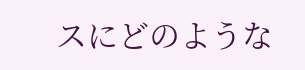スにどのような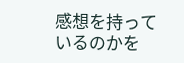感想を持っているのかを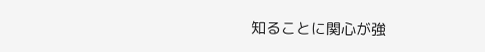知ることに関心が強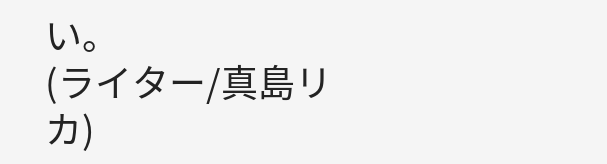い。
(ライター/真島リカ)